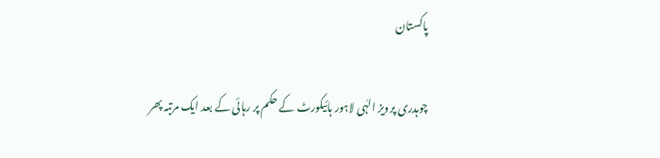پاکستان

چوہدری پرویز الہٰی لاہور ہائیکورٹ کے حکم پر رہائی کے بعد ایک مرتبہ پھر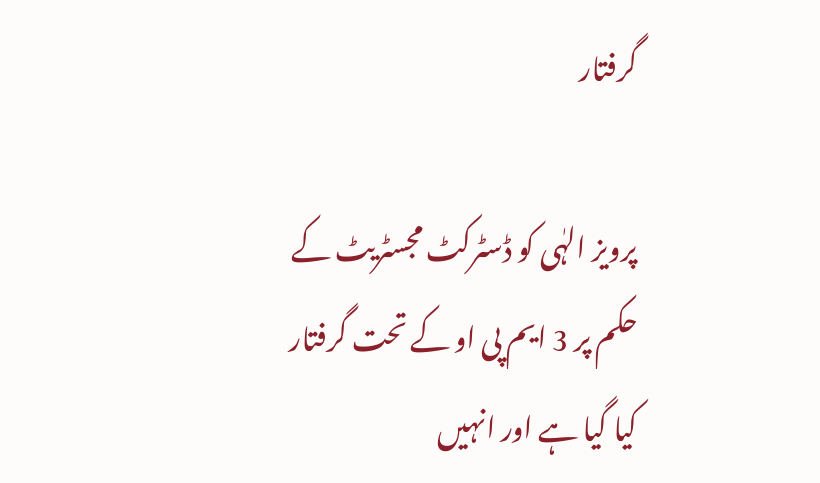گرفتار

پرویز الہٰی کو ڈسٹرکٹ مجسٹریٹ کے حکم پر 3 ایم پی او کے تحت گرفتار کیا گیا ہے اور انہیں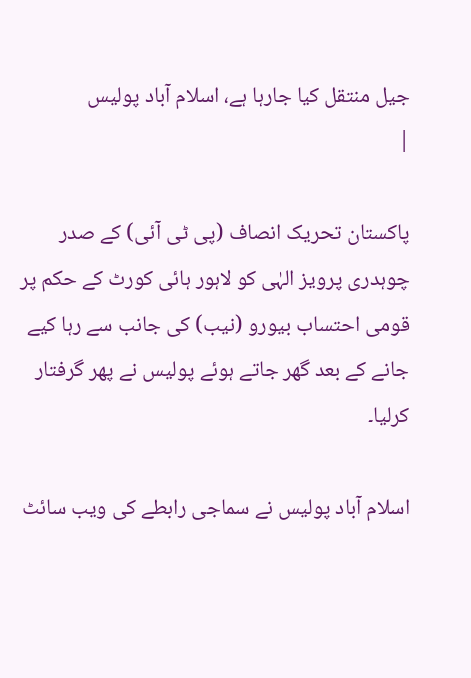جیل منتقل کیا جارہا ہے، اسلام آباد پولیس
|

پاکستان تحریک انصاف (پی ٹی آئی) کے صدر چوہدری پرویز الہٰی کو لاہور ہائی کورٹ کے حکم پر قومی احتساب بیورو (نیب) کی جانب سے رہا کیے جانے کے بعد گھر جاتے ہوئے پولیس نے پھر گرفتار کرلیا۔

اسلام آباد پولیس نے سماجی رابطے کی ویب سائٹ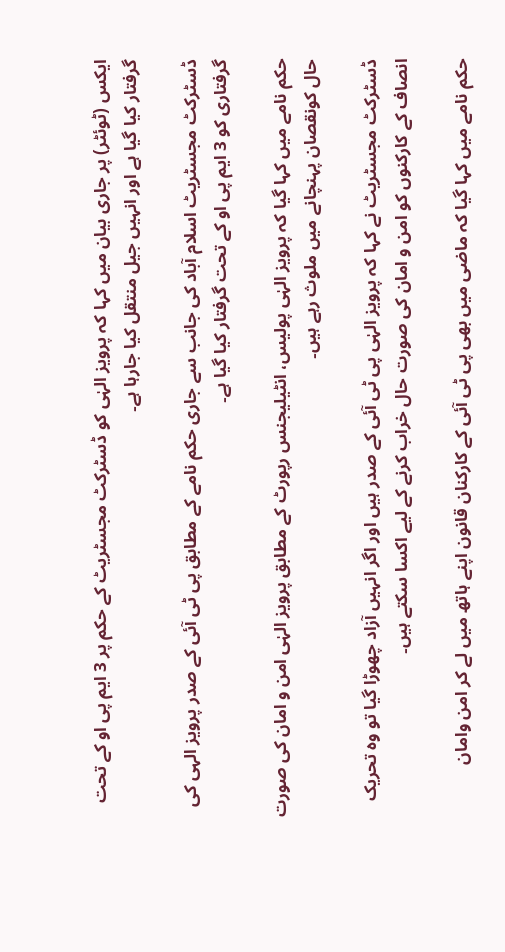ایکس (ٹوئٹر) پر جاری بیان میں کہا کہ پرویز الہٰی کو ڈسٹرکٹ مجسٹریٹ کے حکم پر 3 ایم پی او کے تحت گرفتار کیا گیا ہے اور انہیں جیل منتقل کیا جارہا ہے۔

ڈسٹرکٹ مجسٹریٹ اسلام آباد کی جانب سے جاری حکم نامے کے مطابق پی ٹی آئی کے صدر پرویز الہی کی گرفتاری کو 3 ایم پی او کے تحت گرفتار کیا گیا ہے۔

حکم نامے میں کہا گیا کہ پرویز الہٰی پولیس، انٹیلیجنس رپورٹ کے مطابق پرویز الہٰی امن و امان کی صورت حال کونقصان پہنچانے میں ملوث رہے ہیں۔

ڈسٹرکٹ مجسٹریٹ نے کہا کہ پرویز الہٰی پی ٹی آئی کے صدر ہیں اور اگر انہیں آزاد چھوڑا گیا تو وہ تحریک انصاف کے کارکنوں کو امن و امان کی صورت حال خراب کرنے کے لیے اکسا سکتے ہیں۔

حکم نامے میں کہا گیا کہ ماضی میں بھی پی ٹی آئی کے کارکنان قانون اپنے ہاتھ میں لے کر امن وامان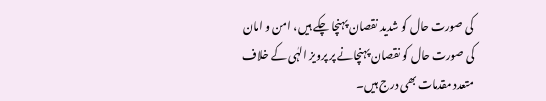کی صورت حال کو شدید نقصان پہنچا چکے ہیں، امن و امان کی صورت حال کو نقصان پہنچانے پر پرویز الہٰی کے خلاف متعدد مقدمات بھی درج ہیں۔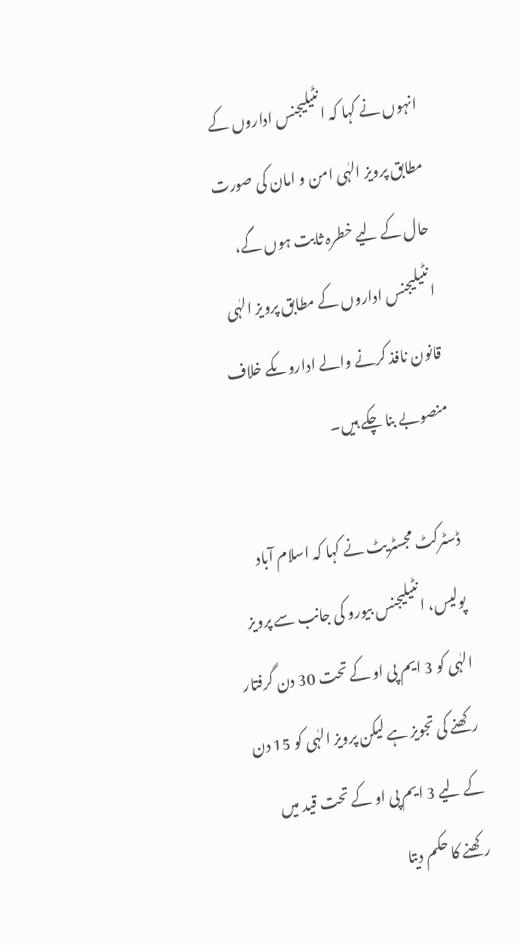انہوں نے کہا کہ انٹیلیجنس اداروں کے مطابق پرویز الہٰی امن و امان کی صورت حال کے لیے خطرہ ثابت ہوں گے، انٹیلیجنس اداروں کے مطابق پرویز الہٰی قانون نافذ کرنے والے اداروںکے خلاف منصوبے بنا چکے ہیں۔

ڈسٹرکٹ مجسٹریٹ نے کہا کہ اسلام آباد پولیس، انٹیلیجنس بیورو کی جانب سے پرویز الہٰی کو 3 ایم پی او کے تحت 30 دن گرفتار رکھنے کی تجویز ہے لیکن پرویز الہٰی کو 15 دن کے لیے 3 ایم پی او کے تحت قید میں رکھنے کا حکم دیتا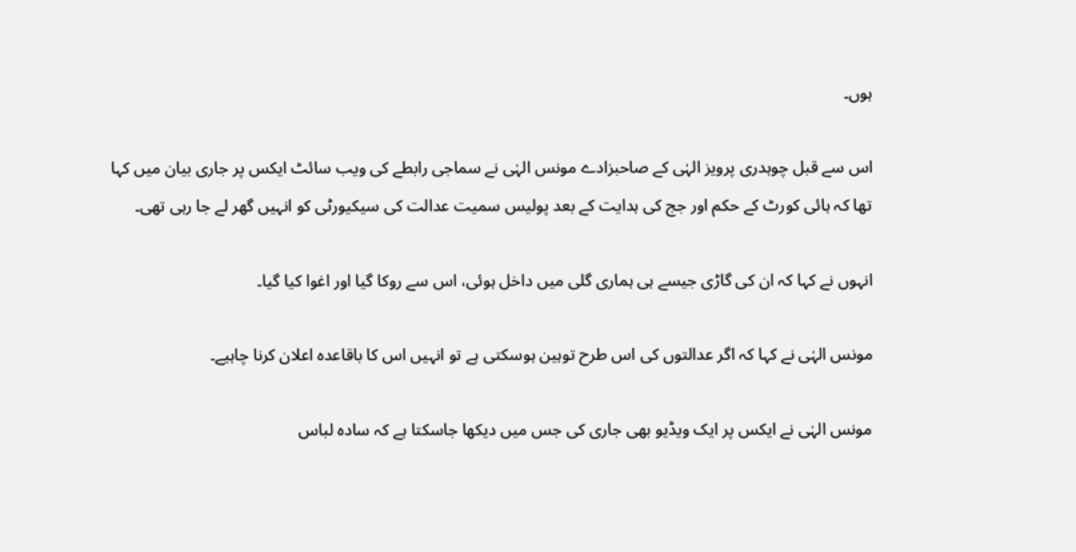ہوں۔

اس سے قبل چوہدری پرویز الہٰی کے صاحبزادے مونس الہٰی نے سماجی رابطے کی ویب سائٹ ایکس پر جاری بیان میں کہا تھا کہ ہائی کورٹ کے حکم اور جج کی ہدایت کے بعد پولیس سمیت عدالت کی سیکیورٹی کو انہیں گھر لے جا رہی تھی۔

انہوں نے کہا کہ ان کی گاڑی جیسے ہی ہماری گلی میں داخل ہوئی، اس سے روکا گیا اور اغوا کیا گیا۔

مونس الہٰی نے کہا کہ اگر عدالتوں کی اس طرح توہین ہوسکتی ہے تو انہیں اس کا باقاعدہ اعلان کرنا چاہیے۔

مونس الہٰی نے ایکس پر ایک ویڈیو بھی جاری کی جس میں دیکھا جاسکتا ہے کہ سادہ لباس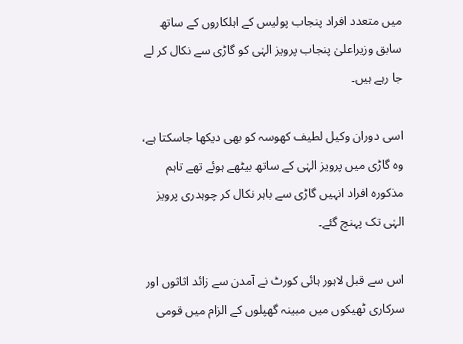میں متعدد افراد پنجاب پولیس کے اہلکاروں کے ساتھ سابق وزیراعلیٰ پنجاب پرویز الہٰی کو گاڑی سے نکال کر لے جا رہے ہیں۔

اسی دوران وکیل لطیف کھوسہ کو بھی دیکھا جاسکتا ہے، وہ گاڑی میں پرویز الہٰی کے ساتھ بیٹھے ہوئے تھے تاہم مذکورہ افراد انہیں گاڑی سے باہر نکال کر چوہدری پرویز الہٰی تک پہنچ گئے۔

اس سے قبل لاہور ہائی کورٹ نے آمدن سے زائد اثاثوں اور سرکاری ٹھیکوں میں مبینہ گھپلوں کے الزام میں قومی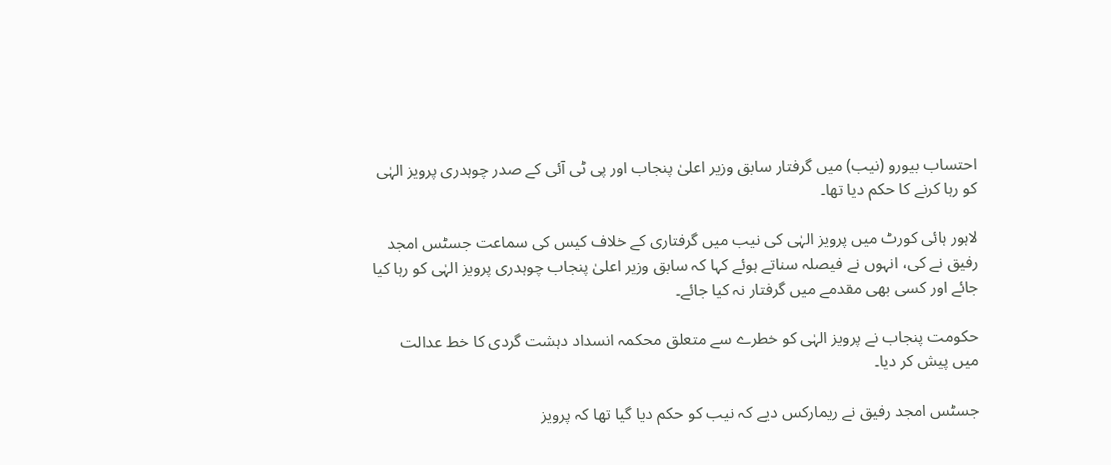احتساب بیورو (نیب) میں گرفتار سابق وزیر اعلیٰ پنجاب اور پی ٹی آئی کے صدر چوہدری پرویز الہٰی کو رہا کرنے کا حکم دیا تھا۔

لاہور ہائی کورٹ میں پرویز الہٰی کی نیب میں گرفتاری کے خلاف کیس کی سماعت جسٹس امجد رفیق نے کی، انہوں نے فیصلہ سناتے ہوئے کہا کہ سابق وزیر اعلیٰ پنجاب چوہدری پرویز الہٰی کو رہا کیا جائے اور کسی بھی مقدمے میں گرفتار نہ کیا جائے۔

حکومت پنجاب نے پرویز الہٰی کو خطرے سے متعلق محکمہ انسداد دہشت گردی کا خط عدالت میں پیش کر دیا۔

جسٹس امجد رفیق نے ریمارکس دیے کہ نیب کو حکم دیا گیا تھا کہ پرویز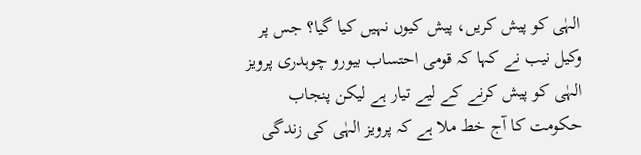الہٰی کو پیش کریں، پیش کیوں نہیں کیا گیا؟ جس پر وکیل نیب نے کہا کہ قومی احتساب بیورو چوہدری پرویز الہٰی کو پیش کرنے کے لیے تیار ہے لیکن پنجاب حکومت کا آج خط ملا ہے کہ پرویز الہٰی کی زندگی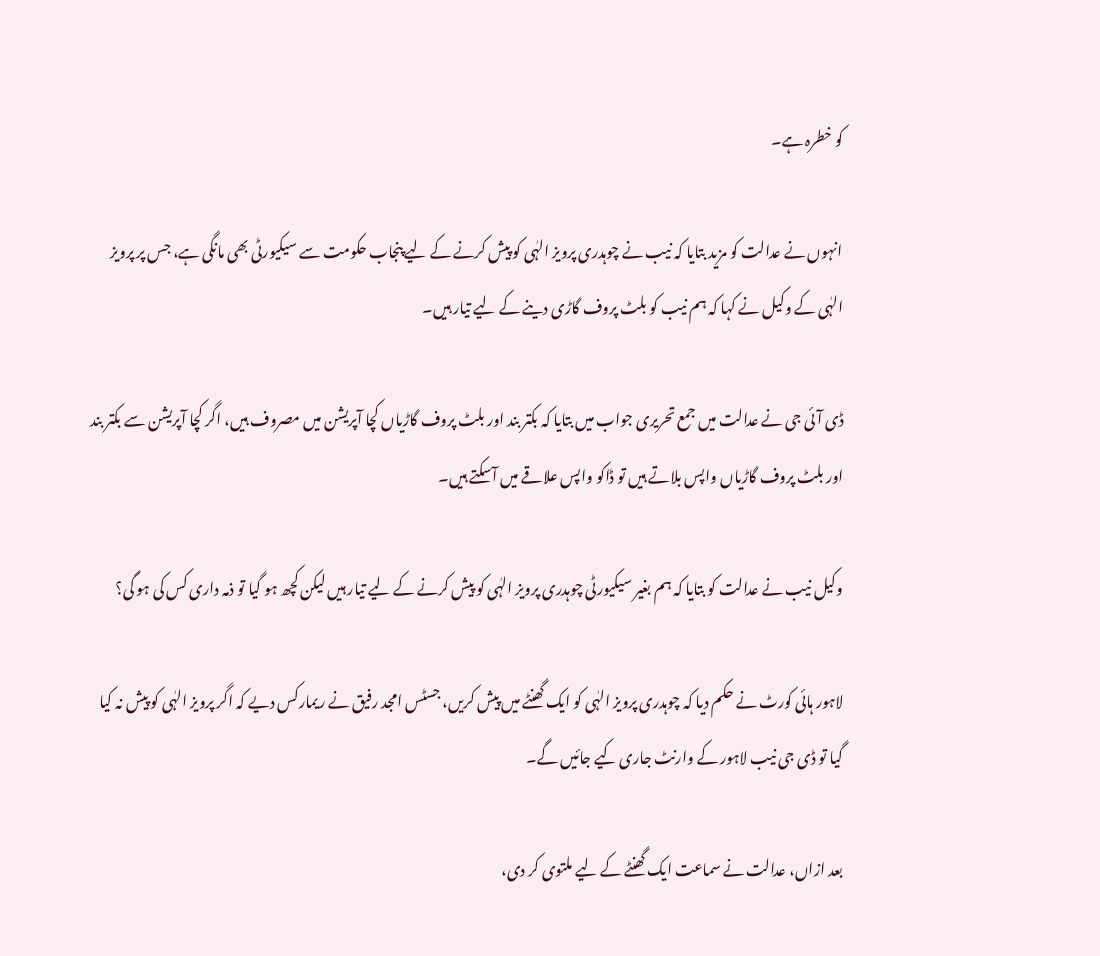کو خطرہ ہے۔

انہوں نے عدالت کو مزید بتایا کہ نیب نے چوہدری پرویز الہٰی کو پیش کرنے کے لیے پنجاب حکومت سے سیکیورٹی بھی مانگی ہے، جس پر پرویز الہٰی کے وکیل نے کہا کہ ہم نیب کو بلٹ پروف گاڑی دینے کے لیے تیار ہیں۔

ڈی آئی جی نے عدالت میں جمع تحریری جواب میں بتایا کہ بکتر بند اور بلٹ پروف گاڑیاں کچا آپریشن میں مصروف ہیں، اگر کچا آپریشن سے بکتر بند اور بلٹ پروف گاڑیاں واپس بلاتے ہیں تو ڈاکو واپس علاقے میں آسکتے ہیں۔

وکیل نیب نے عدالت کو بتایا کہ ہم بغیر سیکیورٹی چوہدری پرویز الہٰی کو پیش کرنے کے لیے تیار ہیں لیکن کچھ ہو گیا تو ذمہ داری کس کی ہو گی؟

لاہور ہائی کورٹ نے حکم دیا کہ چوہدری پرویز الہٰی کو ایک گھنٹے میں پیش کریں، جسٹس امجد رفیق نے ریمارکس دیے کہ اگر پرویز الہٰی کو پیش نہ کیا گیا تو ڈی جی نیب لاہور کے وارنٹ جاری کیے جائیں گے۔

بعد ازاں، عدالت نے سماعت ایک گھنٹے کے لیے ملتوی کر دی،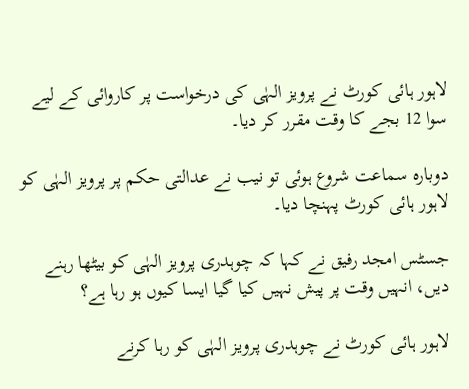لاہور ہائی کورٹ نے پرویز الہٰی کی درخواست پر کاروائی کے لیے سوا 12 بجے کا وقت مقرر کر دیا۔

دوبارہ سماعت شروع ہوئی تو نیب نے عدالتی حکم پر پرویز الہٰی کو لاہور ہائی کورٹ پہنچا دیا۔

جسٹس امجد رفیق نے کہا کہ چوہدری پرویز الہٰی کو بیٹھا رہنے دیں، انہیں وقت پر پیش نہیں کیا گیا ایسا کیوں ہو رہا ہے؟

لاہور ہائی کورٹ نے چوہدری پرویز الہٰی کو رہا کرنے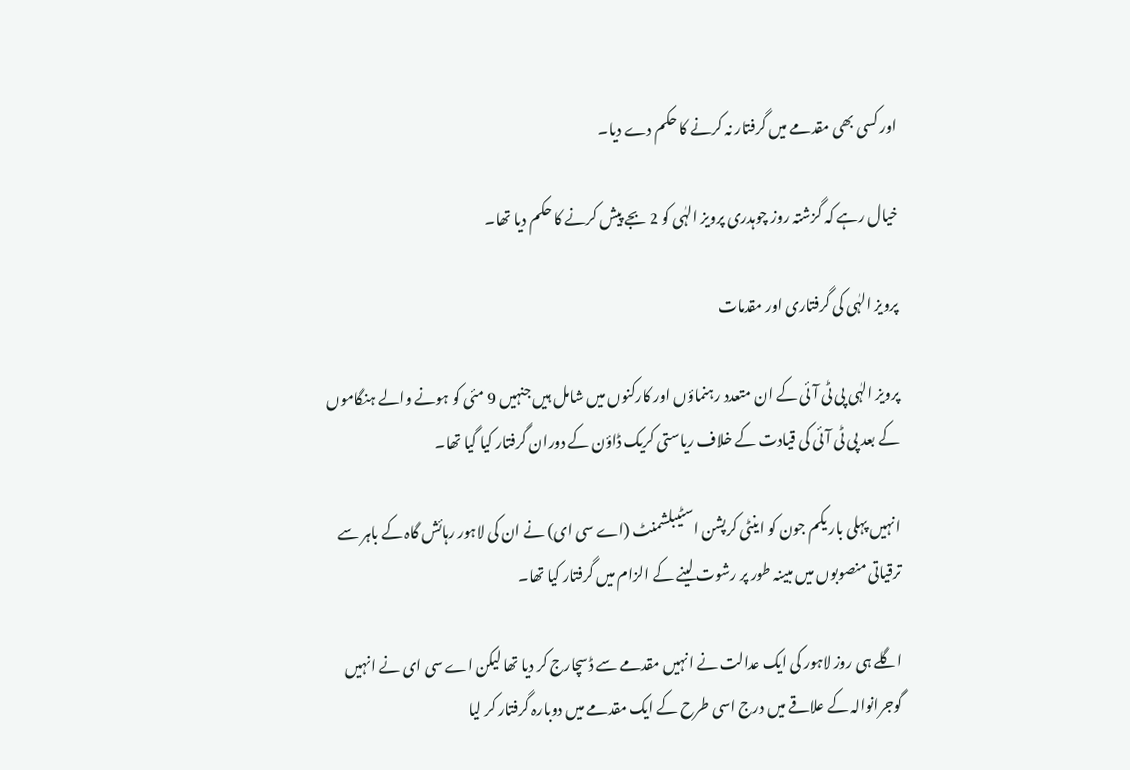اور کسی بھی مقدمے میں گرفتار نہ کرنے کا حکم دے دیا۔

خیال رہے کہ گزشتہ روز چوہدری پرویز الہٰی کو 2 بجے پیش کرنے کا حکم دیا تھا۔

پرویز الہٰی کی گرفتاری اور مقدمات

پرویز الہٰی پی ٹی آئی کے ان متعدد رہنماؤں اور کارکنوں میں شامل ہیں جنہیں 9 مئی کو ہونے والے ہنگاموں کے بعد پی ٹی آئی کی قیادت کے خلاف ریاستی کریک ڈاؤن کے دوران گرفتار کیا گیا تھا۔

انہیں پہلی بار یکم جون کو اینٹی کرپشن اسٹیبلشمنٹ (اے سی ای) نے ان کی لاہور رہائش گاہ کے باہر سے ترقیاتی منصوبوں میں مبینہ طور پر رشوت لینے کے الزام میں گرفتار کیا تھا۔

اگلے ہی روز لاہور کی ایک عدالت نے انہیں مقدمے سے ڈسچارج کر دیا تھا لیکن اے سی ای نے انہیں گوجرانوالہ کے علاقے میں درج اسی طرح کے ایک مقدمے میں دوبارہ گرفتار کر لیا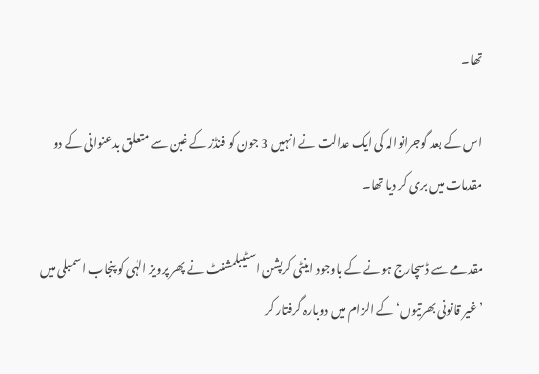تھا۔

اس کے بعد گوجرانوالہ کی ایک عدالت نے انہیں 3 جون کو فنڈز کے غبن سے متعلق بدعنوانی کے دو مقدمات میں بری کر دیا تھا۔

مقدمے سے ڈسچارج ہونے کے باوجود اینٹی کرپشن اسٹیبلمشنٹ نے پھر پرویز الہٰی کو پنجاب اسمبلی میں ’غیر قانونی بھرتیوں‘ کے الزام میں دوبارہ گرفتار کر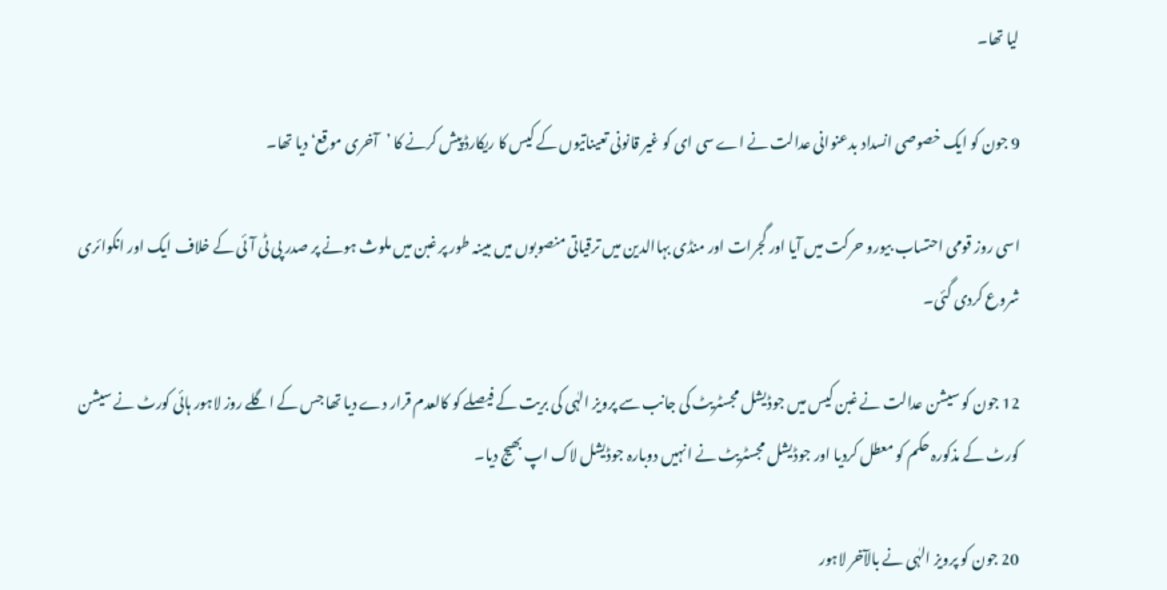لیا تھا۔

9 جون کو ایک خصوصی انسداد بدعنوانی عدالت نے اے سی ای کو غیر قانونی تعیناتیوں کے کیس کا ریکارڈ پیش کرنے کا ’آخری موقع‘ دیا تھا۔

اسی روز قومی احتساب بیورو حرکت میں آیا اور گجرات اور منڈی بہاالدین میں ترقیاتی منصوبوں میں مبینہ طور پر غبن میں ملوث ہونے پر صدر پی ٹی آئی کے خلاف ایک اور انکوائری شروع کردی گئی۔

12 جون کو سیشن عدالت نے غبن کیس میں جوڈیشل مجسٹریٹ کی جانب سے پرویز الہٰی کی بریت کے فیصلے کو کالعدم قرار دے دیا تھا جس کے اگلے روز لاہور ہائی کورٹ نے سیشن کورٹ کے مذکورہ حکم کو معطل کردیا اور جوڈیشل مجسٹریٹ نے انہیں دوبارہ جوڈیشل لاک اپ بھیج دیا۔

20 جون کو پرویز الہٰی نے بالآخر لاہور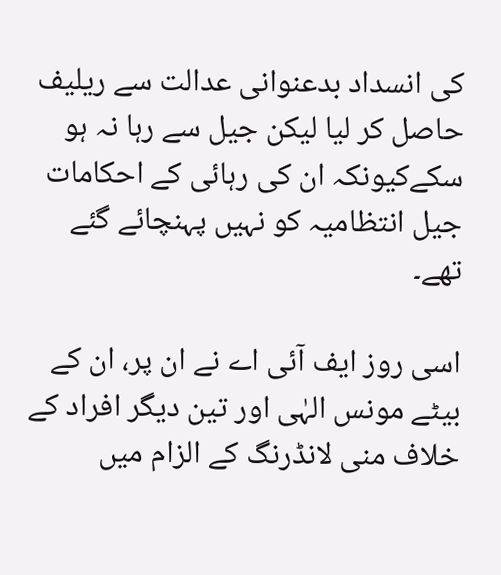کی انسداد بدعنوانی عدالت سے ریلیف حاصل کر لیا لیکن جیل سے رہا نہ ہو سکےکیونکہ ان کی رہائی کے احکامات جیل انتظامیہ کو نہیں پہنچائے گئے تھے۔

اسی روز ایف آئی اے نے ان پر، ان کے بیٹے مونس الہٰی اور تین دیگر افراد کے خلاف منی لانڈرنگ کے الزام میں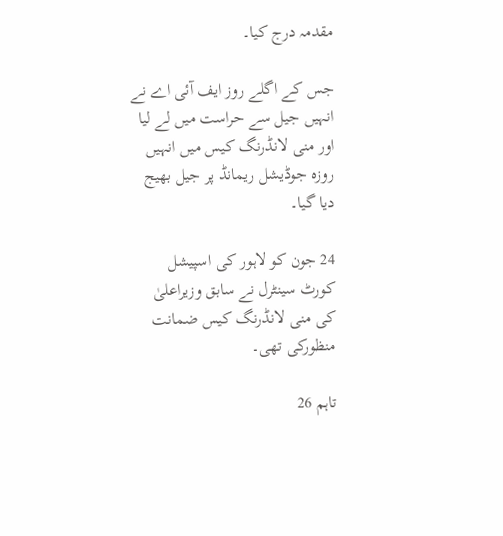مقدمہ درج کیا۔

جس کے اگلے روز ایف آئی اے نے انہیں جیل سے حراست میں لے لیا اور منی لانڈرنگ کیس میں انہیں روزہ جوڈیشل ریمانڈ پر جیل بھیج دیا گیا۔

24 جون کو لاہور کی اسپیشل کورٹ سینٹرل نے سابق وزیراعلیٰ کی منی لانڈرنگ کیس ضمانت منظورکی تھی۔

تاہم 26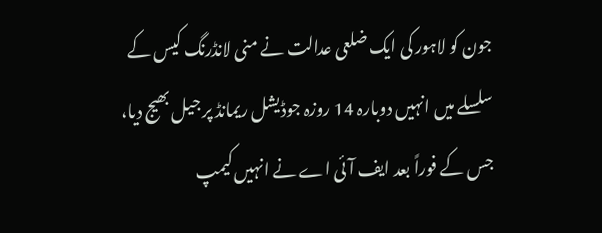جون کو لاہور کی ایک ضلعی عدالت نے منی لانڈرنگ کیس کے سلسلے میں انہیں دوبارہ 14 روزہ جوڈیشل ریمانڈ پر جیل بھیج دیا، جس کے فوراً بعد ایف آئی اے نے انہیں کیمپ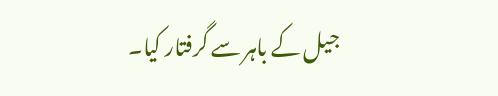جیل کے باہر سے گرفتار کیا۔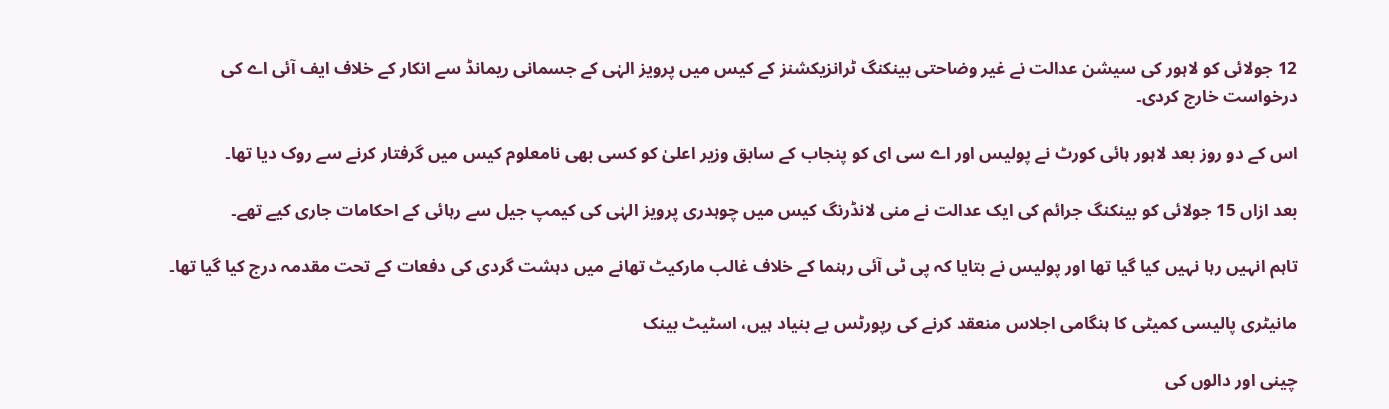12 جولائی کو لاہور کی سیشن عدالت نے غیر وضاحتی بینکنگ ٹرانزیکشنز کے کیس میں پرویز الہٰی کے جسمانی ریمانڈ سے انکار کے خلاف ایف آئی اے کی درخواست خارج کردی۔

اس کے دو روز بعد لاہور ہائی کورٹ نے پولیس اور اے سی ای کو پنجاب کے سابق وزیر اعلیٰ کو کسی بھی نامعلوم کیس میں گرفتار کرنے سے روک دیا تھا۔

بعد ازاں 15 جولائی کو بینکنگ جرائم کی ایک عدالت نے منی لانڈرنگ کیس میں چوہدری پرویز الہٰی کی کیمپ جیل سے رہائی کے احکامات جاری کیے تھے۔

تاہم انہیں رہا نہیں کیا گیا تھا اور پولیس نے بتایا کہ پی ٹی آئی رہنما کے خلاف غالب مارکیٹ تھانے میں دہشت گردی کی دفعات کے تحت مقدمہ درج کیا گیا تھا۔

مانیٹری پالیسی کمیٹی کا ہنگامی اجلاس منعقد کرنے کی رپورٹس بے بنیاد ہیں، اسٹیٹ بینک

چینی اور دالوں کی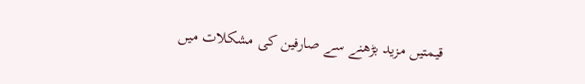قیمتیں مزید بڑھنے سے صارفین کی مشکلات میں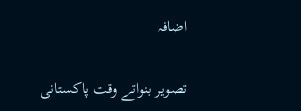اضافہ

تصویر بنواتے وقت پاکستانی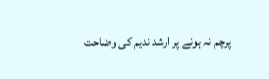پرچم نہ ہونے پر ارشد ندیم کی وضاحت